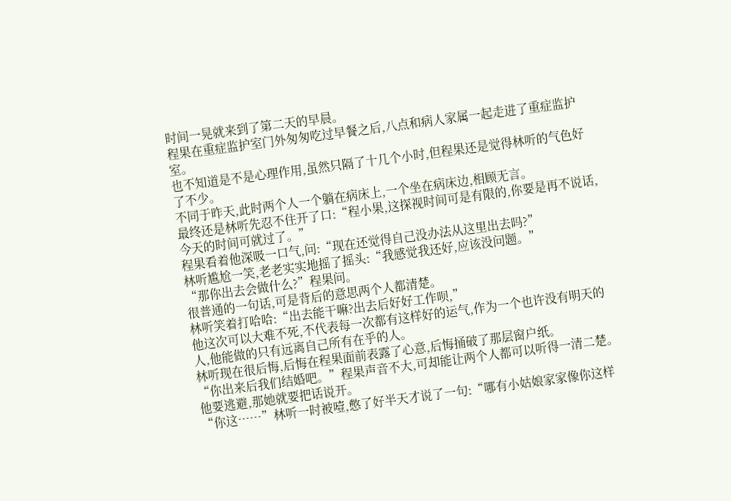时间一晃就来到了第二天的早晨。
程果在重症监护室门外匆匆吃过早餐之后,八点和病人家属一起走进了重症监护室。
也不知道是不是心理作用,虽然只隔了十几个小时,但程果还是觉得林听的气色好了不少。
不同于昨天,此时两个人一个躺在病床上,一个坐在病床边,相顾无言。
最终还是林听先忍不住开了口:“程小果,这探视时间可是有限的,你要是再不说话,今天的时间可就过了。”
程果看着他深吸一口气,问:“现在还觉得自己没办法从这里出去吗?”
林听尴尬一笑,老老实实地摇了摇头:“我感觉我还好,应该没问题。”
“那你出去会做什么?”程果问。
很普通的一句话,可是背后的意思两个人都清楚。
林听笑着打哈哈:“出去能干嘛?出去后好好工作呗,”
他这次可以大难不死,不代表每一次都有这样好的运气,作为一个也许没有明天的人,他能做的只有远离自己所有在乎的人。
林听现在很后悔,后悔在程果面前表露了心意,后悔捅破了那层窗户纸。
“你出来后我们结婚吧。”程果声音不大,可却能让两个人都可以听得一清二楚。
他要逃避,那她就要把话说开。
“你这……”林听一时被噎,憋了好半天才说了一句:“哪有小姑娘家家像你这样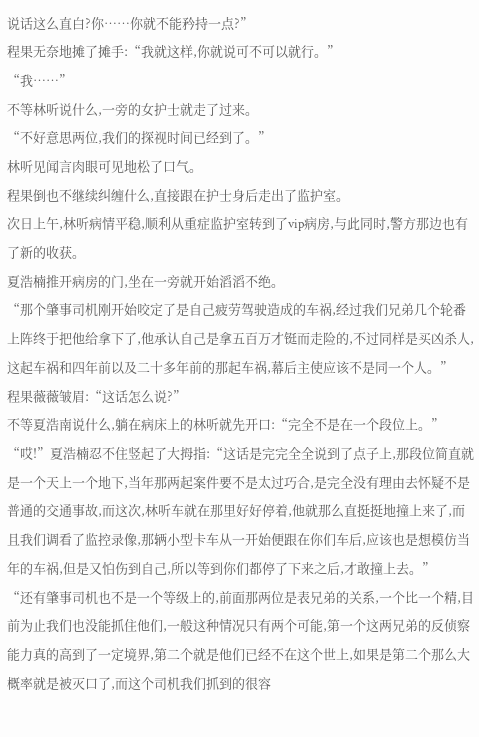说话这么直白?你……你就不能矜持一点?”
程果无奈地摊了摊手:“我就这样,你就说可不可以就行。”
“我……”
不等林听说什么,一旁的女护士就走了过来。
“不好意思两位,我们的探视时间已经到了。”
林听见闻言肉眼可见地松了口气。
程果倒也不继续纠缠什么,直接跟在护士身后走出了监护室。
次日上午,林听病情平稳,顺利从重症监护室转到了vip病房,与此同时,警方那边也有了新的收获。
夏浩楠推开病房的门,坐在一旁就开始滔滔不绝。
“那个肇事司机刚开始咬定了是自己疲劳驾驶造成的车祸,经过我们兄弟几个轮番上阵终于把他给拿下了,他承认自己是拿五百万才铤而走险的,不过同样是买凶杀人,这起车祸和四年前以及二十多年前的那起车祸,幕后主使应该不是同一个人。”
程果薇薇皱眉:“这话怎么说?”
不等夏浩南说什么,躺在病床上的林听就先开口:“完全不是在一个段位上。”
“哎!”夏浩楠忍不住竖起了大拇指:“这话是完完全全说到了点子上,那段位简直就是一个天上一个地下,当年那两起案件要不是太过巧合,是完全没有理由去怀疑不是普通的交通事故,而这次,林听车就在那里好好停着,他就那么直挺挺地撞上来了,而且我们调看了监控录像,那辆小型卡车从一开始便跟在你们车后,应该也是想模仿当年的车祸,但是又怕伤到自己,所以等到你们都停了下来之后,才敢撞上去。”
“还有肇事司机也不是一个等级上的,前面那两位是表兄弟的关系,一个比一个精,目前为止我们也没能抓住他们,一般这种情况只有两个可能,第一个这两兄弟的反侦察能力真的高到了一定境界,第二个就是他们已经不在这个世上,如果是第二个那么大概率就是被灭口了,而这个司机我们抓到的很容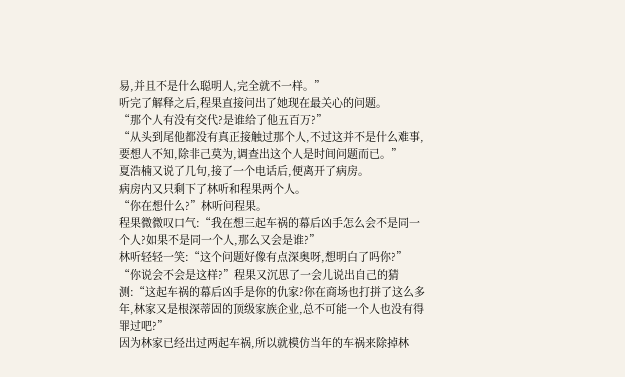易,并且不是什么聪明人,完全就不一样。”
听完了解释之后,程果直接问出了她现在最关心的问题。
“那个人有没有交代?是谁给了他五百万?”
“从头到尾他都没有真正接触过那个人,不过这并不是什么难事,要想人不知,除非己莫为,调查出这个人是时间问题而已。”
夏浩楠又说了几句,接了一个电话后,便离开了病房。
病房内又只剩下了林听和程果两个人。
“你在想什么?”林听问程果。
程果微微叹口气:“我在想三起车祸的幕后凶手怎么会不是同一个人?如果不是同一个人,那么又会是谁?”
林听轻轻一笑:“这个问题好像有点深奥呀,想明白了吗你?”
“你说会不会是这样?”程果又沉思了一会儿说出自己的猜测:“这起车祸的幕后凶手是你的仇家?你在商场也打拼了这么多年,林家又是根深蒂固的顶级家族企业,总不可能一个人也没有得罪过吧?”
因为林家已经出过两起车祸,所以就模仿当年的车祸来除掉林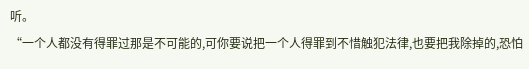听。
“一个人都没有得罪过那是不可能的,可你要说把一个人得罪到不惜触犯法律,也要把我除掉的,恐怕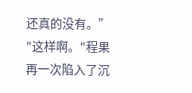还真的没有。”
"这样啊。"程果再一次陷入了沉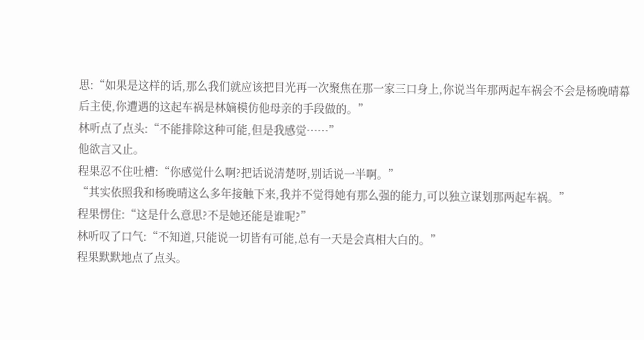思:“如果是这样的话,那么我们就应该把目光再一次聚焦在那一家三口身上,你说当年那两起车祸会不会是杨晚晴幕后主使,你遭遇的这起车祸是林嫡模仿他母亲的手段做的。”
林听点了点头:“不能排除这种可能,但是我感觉……”
他欲言又止。
程果忍不住吐槽:“你感觉什么啊?把话说清楚呀,别话说一半啊。”
“其实依照我和杨晚晴这么多年接触下来,我并不觉得她有那么强的能力,可以独立谋划那两起车祸。”
程果愣住:“这是什么意思?不是她还能是谁呢?”
林听叹了口气:“不知道,只能说一切皆有可能,总有一天是会真相大白的。”
程果默默地点了点头。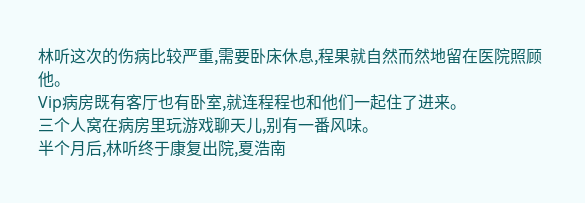林听这次的伤病比较严重,需要卧床休息,程果就自然而然地留在医院照顾他。
Vip病房既有客厅也有卧室,就连程程也和他们一起住了进来。
三个人窝在病房里玩游戏聊天儿,别有一番风味。
半个月后,林听终于康复出院,夏浩南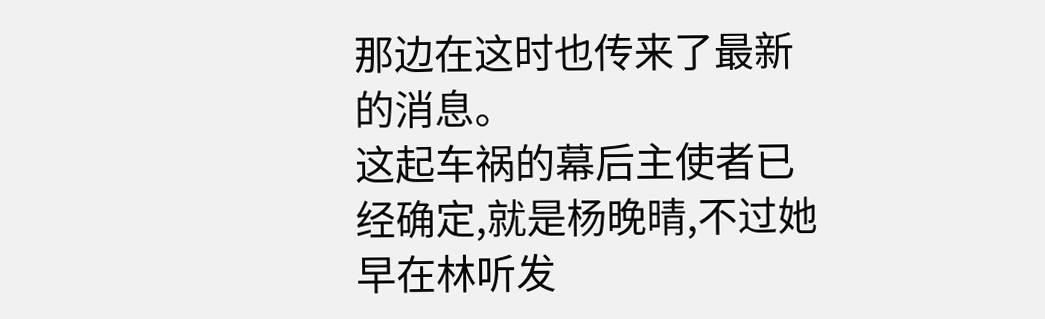那边在这时也传来了最新的消息。
这起车祸的幕后主使者已经确定,就是杨晚晴,不过她早在林听发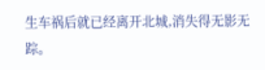生车祸后就已经离开北城,消失得无影无踪。